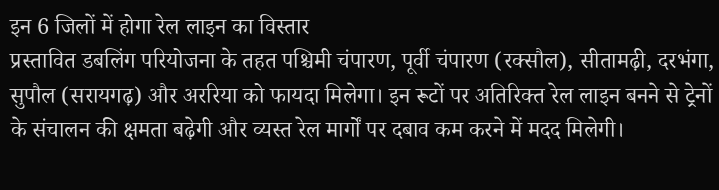इन 6 जिलों में होगा रेल लाइन का विस्तार
प्रस्तावित डबलिंग परियोजना के तहत पश्चिमी चंपारण, पूर्वी चंपारण (रक्सौल), सीतामढ़ी, दरभंगा, सुपौल (सरायगढ़) और अररिया को फायदा मिलेगा। इन रूटों पर अतिरिक्त रेल लाइन बनने से ट्रेनों के संचालन की क्षमता बढ़ेगी और व्यस्त रेल मार्गों पर दबाव कम करने में मदद मिलेगी।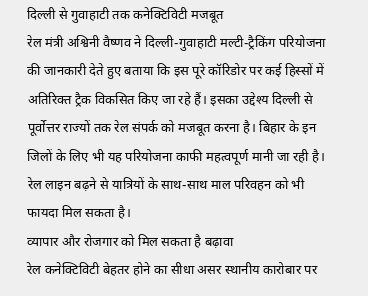दिल्ली से गुवाहाटी तक कनेक्टिविटी मजबूत
रेल मंत्री अश्विनी वैष्णव ने दिल्ली-गुवाहाटी मल्टी-ट्रैकिंग परियोजना की जानकारी देते हुए बताया कि इस पूरे कॉरिडोर पर कई हिस्सों में अतिरिक्त ट्रैक विकसित किए जा रहे हैं। इसका उद्देश्य दिल्ली से पूर्वोत्तर राज्यों तक रेल संपर्क को मजबूत करना है। बिहार के इन जिलों के लिए भी यह परियोजना काफी महत्वपूर्ण मानी जा रही है। रेल लाइन बढ़ने से यात्रियों के साथ-साथ माल परिवहन को भी फायदा मिल सकता है।
व्यापार और रोजगार को मिल सकता है बढ़ावा
रेल कनेक्टिविटी बेहतर होने का सीधा असर स्थानीय कारोबार पर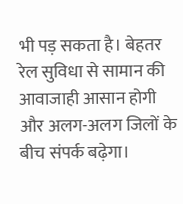भी पड़ सकता है। बेहतर रेल सुविधा से सामान की आवाजाही आसान होगी और अलग-अलग जिलों के बीच संपर्क बढ़ेगा।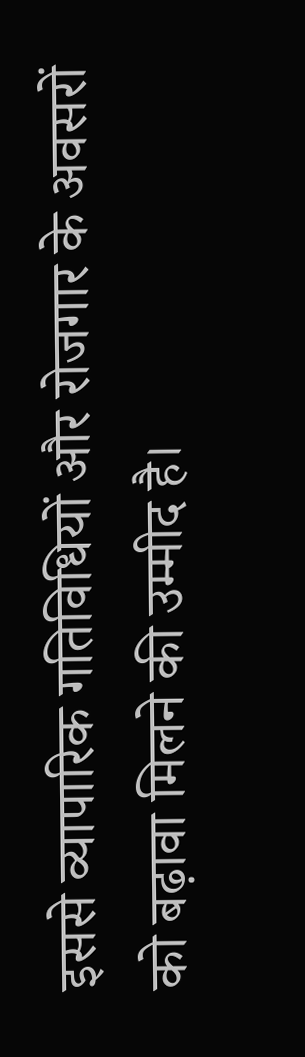इससे व्यापारिक गतिविधियों और रोजगार के अवसरों को बढ़ावा मिलने की उम्मीद है।